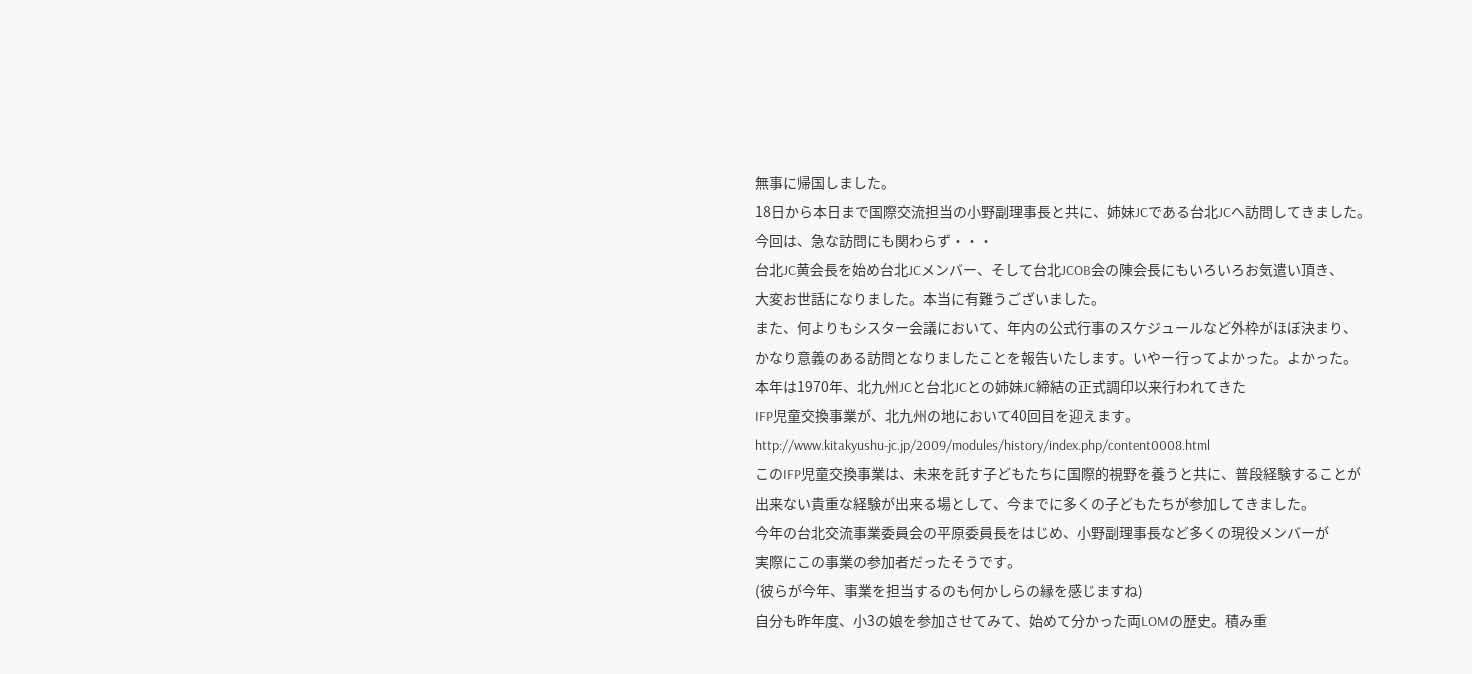無事に帰国しました。
18日から本日まで国際交流担当の小野副理事長と共に、姉妹JCである台北JCへ訪問してきました。
今回は、急な訪問にも関わらず・・・
台北JC黄会長を始め台北JCメンバー、そして台北JCOB会の陳会長にもいろいろお気遣い頂き、
大変お世話になりました。本当に有難うございました。
また、何よりもシスター会議において、年内の公式行事のスケジュールなど外枠がほぼ決まり、
かなり意義のある訪問となりましたことを報告いたします。いやー行ってよかった。よかった。
本年は1970年、北九州JCと台北JCとの姉妹JC締結の正式調印以来行われてきた
IFP児童交換事業が、北九州の地において40回目を迎えます。
http://www.kitakyushu-jc.jp/2009/modules/history/index.php/content0008.html
このIFP児童交換事業は、未来を託す子どもたちに国際的視野を養うと共に、普段経験することが
出来ない貴重な経験が出来る場として、今までに多くの子どもたちが参加してきました。
今年の台北交流事業委員会の平原委員長をはじめ、小野副理事長など多くの現役メンバーが
実際にこの事業の参加者だったそうです。
(彼らが今年、事業を担当するのも何かしらの縁を感じますね)
自分も昨年度、小3の娘を参加させてみて、始めて分かった両LOMの歴史。積み重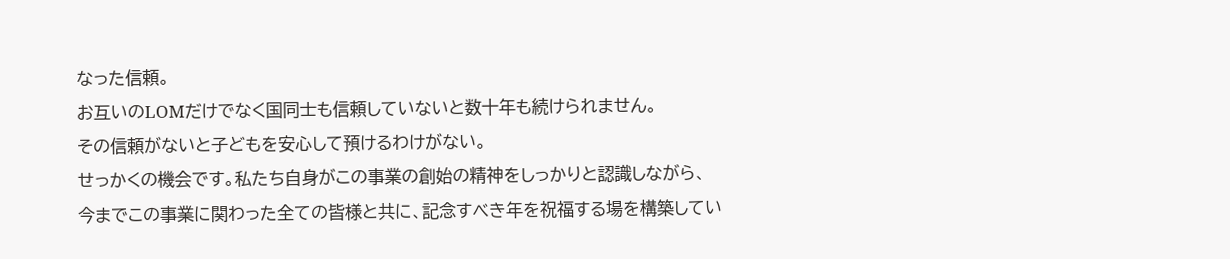なった信頼。
お互いのLOMだけでなく国同士も信頼していないと数十年も続けられません。
その信頼がないと子どもを安心して預けるわけがない。
せっかくの機会です。私たち自身がこの事業の創始の精神をしっかりと認識しながら、
今までこの事業に関わった全ての皆様と共に、記念すべき年を祝福する場を構築してい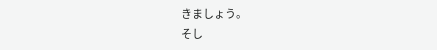きましょう。
そし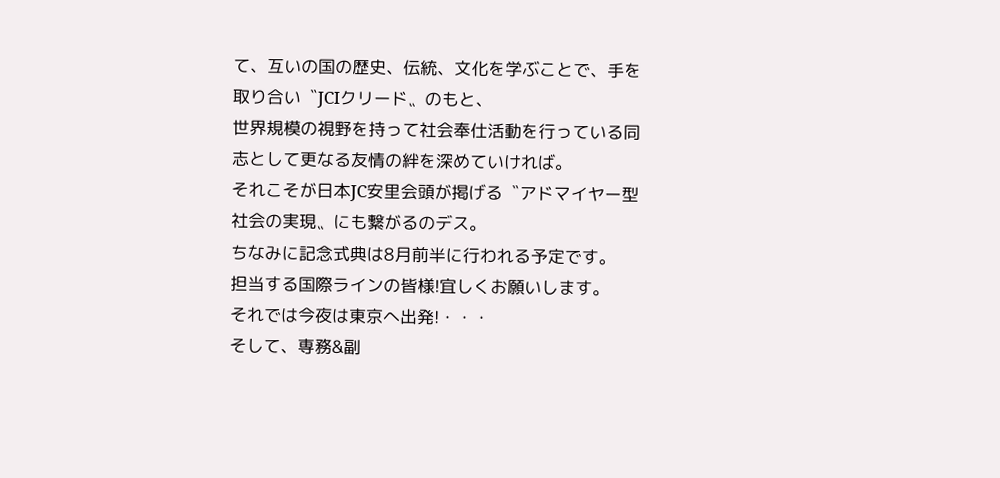て、互いの国の歴史、伝統、文化を学ぶことで、手を取り合い〝JCIクリード〟のもと、
世界規模の視野を持って社会奉仕活動を行っている同志として更なる友情の絆を深めていければ。
それこそが日本JC安里会頭が掲げる〝アドマイヤー型社会の実現〟にも繋がるのデス。
ちなみに記念式典は8月前半に行われる予定です。
担当する国際ラインの皆様!宜しくお願いします。
それでは今夜は東京へ出発!・・・
そして、専務&副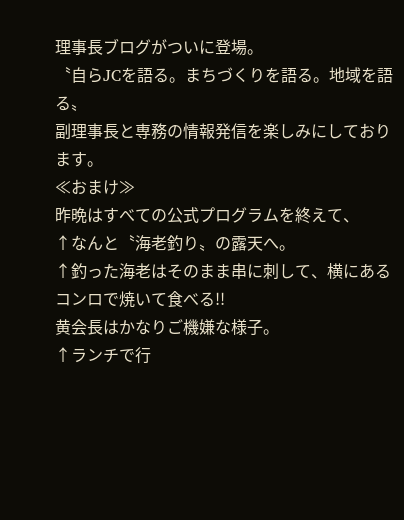理事長ブログがついに登場。
〝自らJCを語る。まちづくりを語る。地域を語る〟
副理事長と専務の情報発信を楽しみにしております。
≪おまけ≫
昨晩はすべての公式プログラムを終えて、
↑なんと〝海老釣り〟の露天へ。
↑釣った海老はそのまま串に刺して、横にあるコンロで焼いて食べる!!
黄会長はかなりご機嫌な様子。
↑ランチで行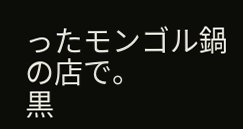ったモンゴル鍋の店で。
黒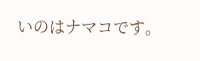いのはナマコです。